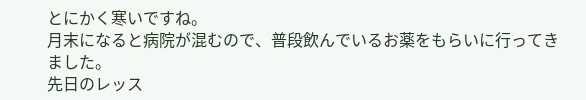とにかく寒いですね。
月末になると病院が混むので、普段飲んでいるお薬をもらいに行ってきました。
先日のレッス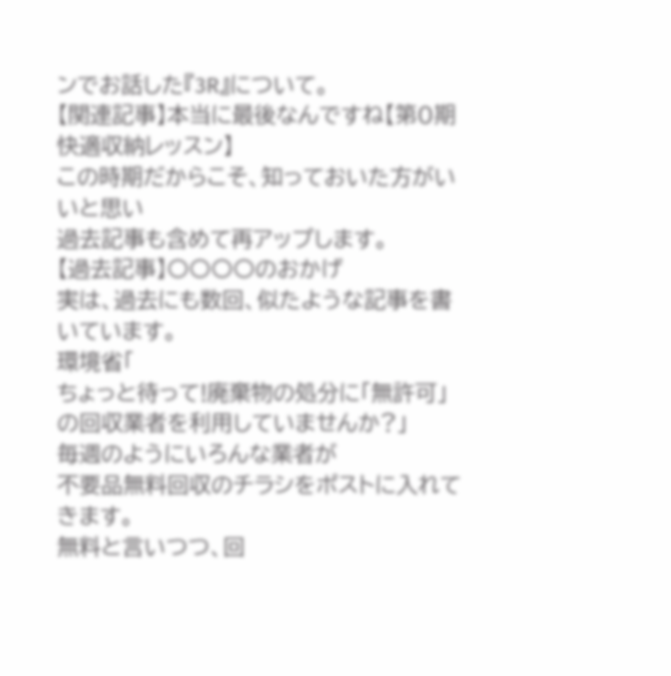ンでお話した『3R』について。
【関連記事】本当に最後なんですね【第0期快適収納レッスン】
この時期だからこそ、知っておいた方がいいと思い
過去記事も含めて再アップします。
【過去記事】〇〇〇〇のおかげ
実は、過去にも数回、似たような記事を書いています。
環境省「
ちょっと待って!廃棄物の処分に「無許可」の回収業者を利用していませんか?」
毎週のようにいろんな業者が
不要品無料回収のチラシをポストに入れてきます。
無料と言いつつ、回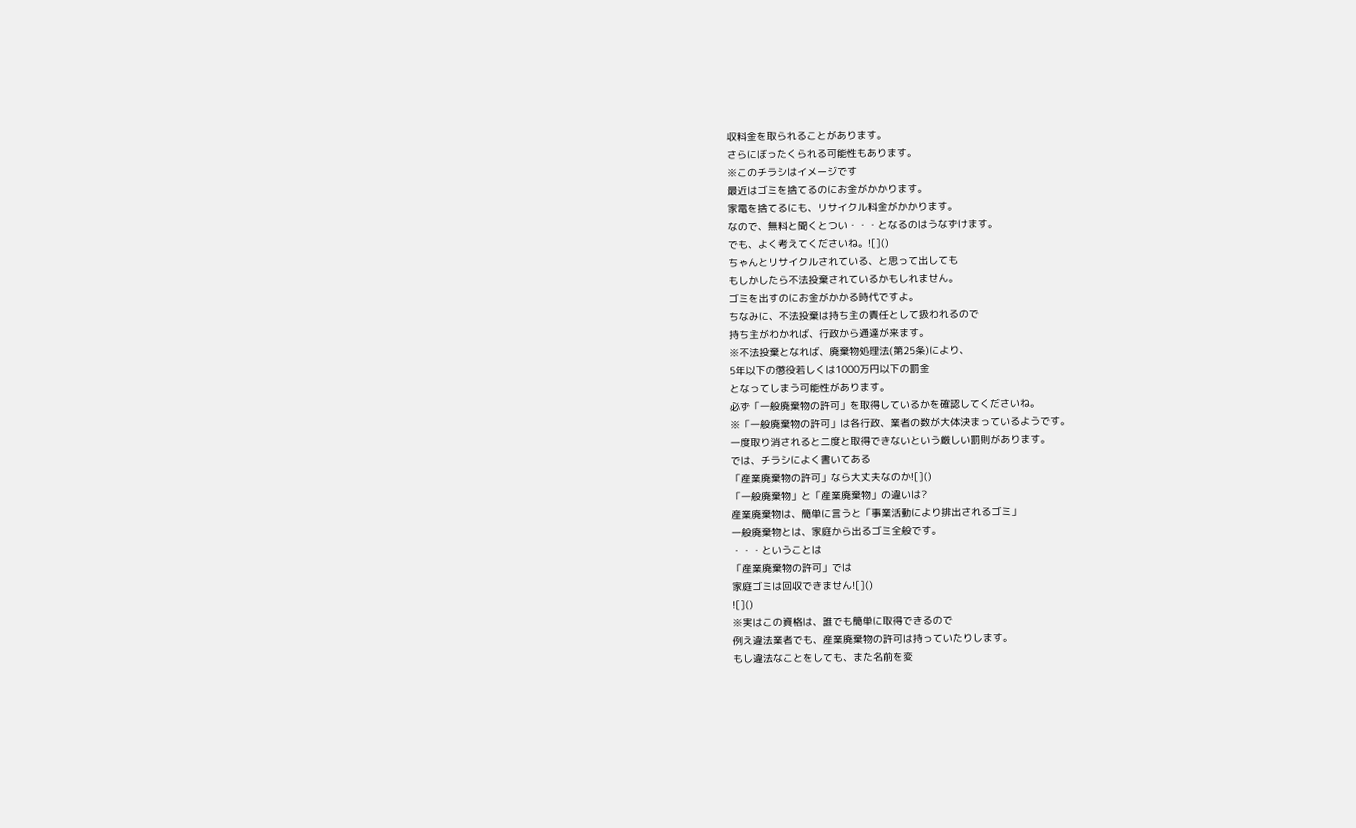収料金を取られることがあります。
さらにぼったくられる可能性もあります。
※このチラシはイメージです
最近はゴミを捨てるのにお金がかかります。
家電を捨てるにも、リサイクル料金がかかります。
なので、無料と聞くとつい・・・となるのはうなずけます。
でも、よく考えてくださいね。![]()
ちゃんとリサイクルされている、と思って出しても
もしかしたら不法投棄されているかもしれません。
ゴミを出すのにお金がかかる時代ですよ。
ちなみに、不法投棄は持ち主の責任として扱われるので
持ち主がわかれば、行政から通達が来ます。
※不法投棄となれば、廃棄物処理法(第25条)により、
5年以下の懲役若しくは1000万円以下の罰金
となってしまう可能性があります。
必ず「一般廃棄物の許可」を取得しているかを確認してくださいね。
※「一般廃棄物の許可」は各行政、業者の数が大体決まっているようです。
一度取り消されると二度と取得できないという厳しい罰則があります。
では、チラシによく書いてある
「産業廃棄物の許可」なら大丈夫なのか![]()
「一般廃棄物」と「産業廃棄物」の違いは?
産業廃棄物は、簡単に言うと「事業活動により排出されるゴミ」
一般廃棄物とは、家庭から出るゴミ全般です。
・・・ということは
「産業廃棄物の許可」では
家庭ゴミは回収できません![]()
![]()
※実はこの資格は、誰でも簡単に取得できるので
例え違法業者でも、産業廃棄物の許可は持っていたりします。
もし違法なことをしても、また名前を変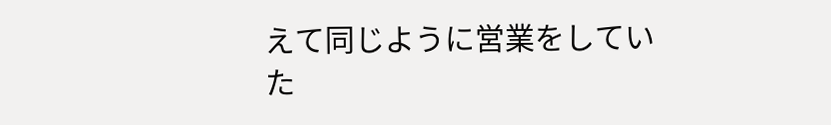えて同じように営業をしていた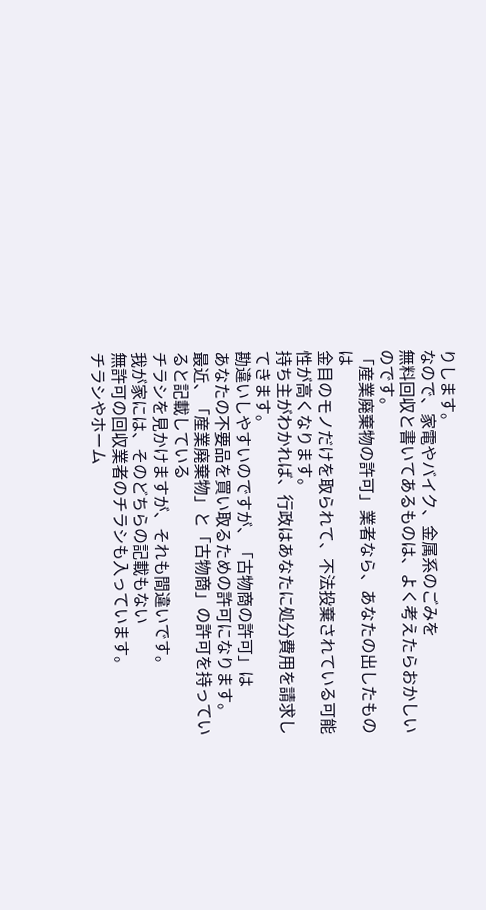りします。
なので、家電やバイク、金属系のごみを
無料回収と書いてあるものは、よく考えたらおかしいのです。
「産業廃棄物の許可」業者なら、あなたの出したものは
金目のモノだけを取られて、不法投棄されている可能性が高くなります。
持ち主がわかれば、行政はあなたに処分費用を請求してきます。
勘違いしやすいのですが、「古物商の許可」は
あなたの不要品を買い取るための許可になります。
最近、「産業廃棄物」と「古物商」の許可を持っていると記載している
チラシを見かけますが、それも間違いです。
我が家には、そのどちらの記載もない
無許可の回収業者のチラシも入っています。
チラシやホーム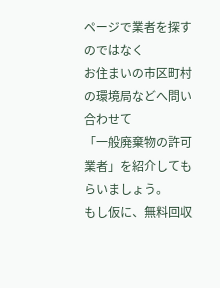ページで業者を探すのではなく
お住まいの市区町村の環境局などへ問い合わせて
「一般廃棄物の許可業者」を紹介してもらいましょう。
もし仮に、無料回収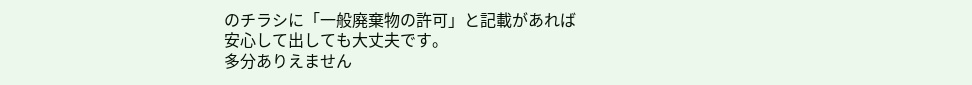のチラシに「一般廃棄物の許可」と記載があれば
安心して出しても大丈夫です。
多分ありえません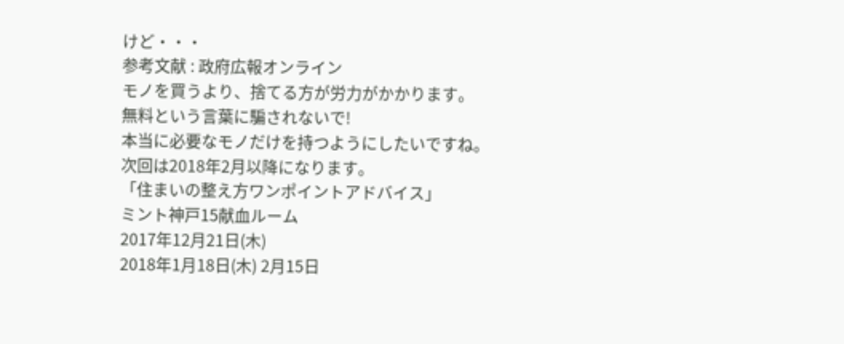けど・・・
参考文献 : 政府広報オンライン
モノを買うより、捨てる方が労力がかかります。
無料という言葉に騙されないで!
本当に必要なモノだけを持つようにしたいですね。
次回は2018年2月以降になります。
「住まいの整え方ワンポイントアドバイス」
ミント神戸15献血ルーム
2017年12月21日(木)
2018年1月18日(木) 2月15日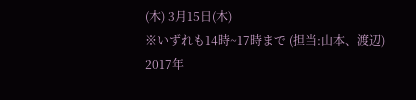(木) 3月15日(木)
※いずれも14時~17時まで (担当:山本、渡辺)
2017年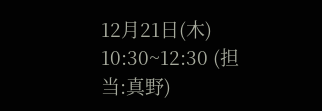12月21日(木) 10:30~12:30 (担当:真野)